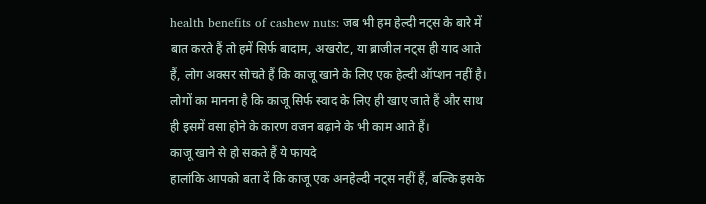health benefits of cashew nuts: जब भी हम हेल्दी नट्स के बारे में बात करते हैं तो हमें सिर्फ बादाम, अखरोट, या ब्राजील नट्स ही याद आते हैं, लोग अक्सर सोचते हैं कि काजू खाने के लिए एक हेल्दी ऑप्शन नहीं है। लोगों का मानना है कि काजू सिर्फ स्वाद के लिए ही खाए जाते हैं और साथ ही इसमें वसा होने के कारण वजन बढ़ाने के भी काम आते हैं।
काजू खाने से हो सकते हैं ये फायदे
हालांकि आपको बता दें कि काजू एक अनहेल्दी नट्स नहीं हैं, बल्कि इसके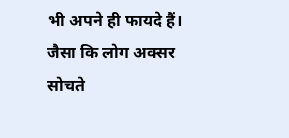भी अपने ही फायदे हैं। जैसा कि लोग अक्सर सोचते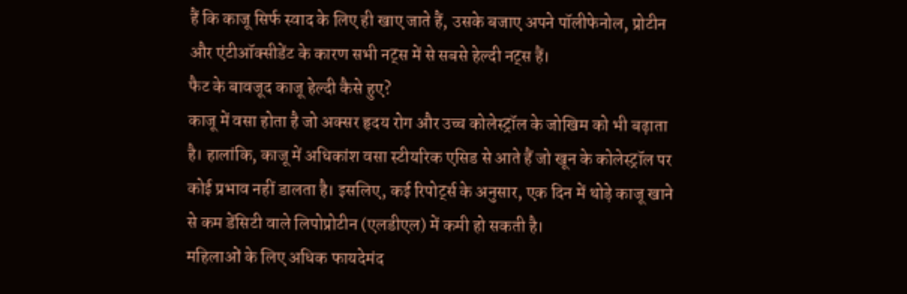हैं कि काजू सिर्फ स्वाद के लिए ही खाए जाते हैं, उसके बजाए अपने पॉलीफेनोल, प्रोटीन और एंटीऑक्सीडेंट के कारण सभी नट्स में से सबसे हेल्दी नट्स हैं।
फैट के बावजूद काजू हेल्दी कैसे हुए?
काजू में वसा होता है जो अक्सर हृदय रोग और उच्च कोलेस्ट्रॉल के जोखिम को भी बढ़ाता है। हालांकि, काजू में अधिकांश वसा स्टीयरिक एसिड से आते हैं जो खून के कोलेस्ट्रॉल पर कोई प्रभाव नहीं डालता है। इसलिए, कई रिपोर्ट्स के अनुसार, एक दिन में थोड़े काजू खाने से कम डेंसिटी वाले लिपोप्रोटीन (एलडीएल) में कमी हो सकती है।
महिलाओं के लिए अधिक फायदेमंद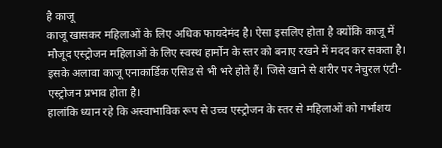है काजू
काजू खासकर महिलाओं के लिए अधिक फायदेमंद है। ऐसा इसलिए होता है क्योंकि काजू में मौजूद एस्ट्रोजन महिलाओं के लिए स्वस्थ हार्मोन के स्तर को बनाए रखने में मदद कर सकता है। इसके अलावा काजू एनाकार्डिक एसिड से भी भरे होते हैं। जिसे खाने से शरीर पर नेचुरल एंटी-एस्ट्रोजन प्रभाव होता है।
हालांकि ध्यान रहे कि अस्वाभाविक रूप से उच्च एस्ट्रोजन के स्तर से महिलाओं को गर्भाशय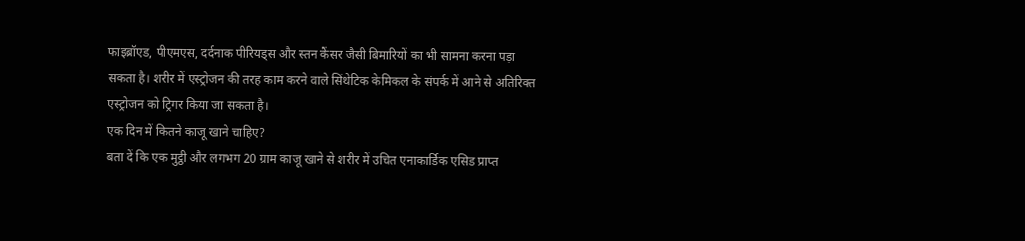फाइब्रॉएड, पीएमएस, दर्दनाक पीरियड्स और स्तन कैंसर जैसी बिमारियों का भी सामना करना पड़ा सकता है। शरीर में एस्ट्रोजन की तरह काम करने वाले सिंथेटिक केमिकल के संपर्क में आने से अतिरिक्त एस्ट्रोजन को ट्रिगर किया जा सकता है।
एक दिन में कितने काजू खाने चाहिए?
बता दें कि एक मुट्ठी और लगभग 20 ग्राम काजू खाने से शरीर में उचित एनाकार्डिक एसिड प्राप्त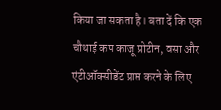किया जा सकता है। बता दें कि एक चौथाई कप काजू प्रोटीन, वसा और एंटीऑक्सीडेंट प्राप्त करने के लिए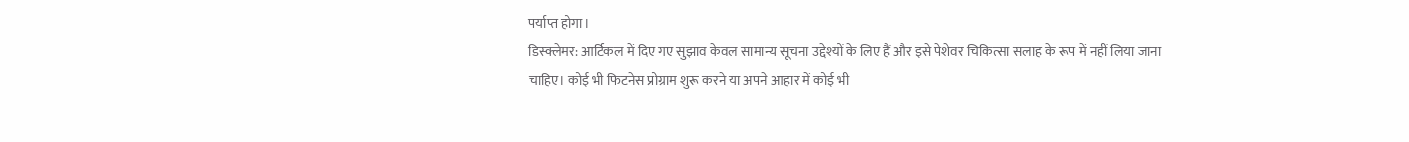पर्याप्त होगा।
डिस्क्लेमर: आर्टिकल में दिए गए सुझाव केवल सामान्य सूचना उद्देश्यों के लिए हैं और इसे पेशेवर चिकित्सा सलाह के रूप में नहीं लिया जाना चाहिए। कोई भी फिटनेस प्रोग्राम शुरू करने या अपने आहार में कोई भी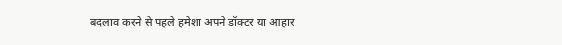बदलाव करने से पहले हमेशा अपने डॉक्टर या आहार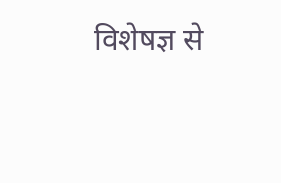विशेषज्ञ से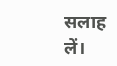सलाह लें।